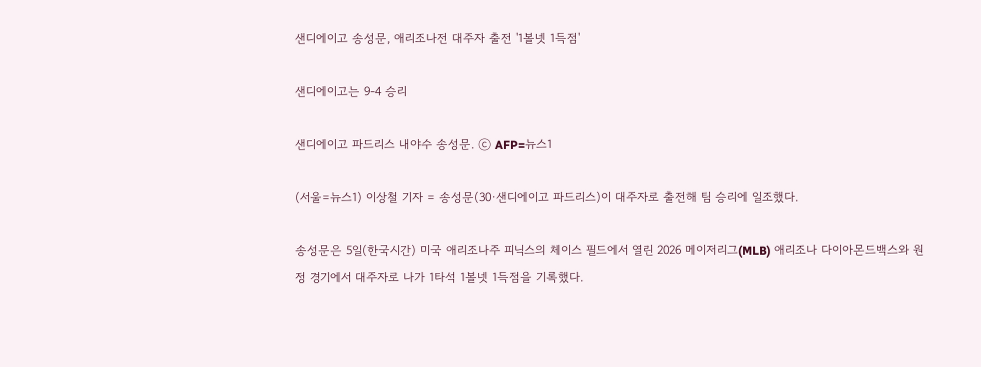샌디에이고 송성문, 애리조나전 대주자 출전 '1볼넷 1득점'

샌디에이고는 9-4 승리

샌디에이고 파드리스 내야수 송성문. ⓒ AFP=뉴스1

(서울=뉴스1) 이상철 기자 = 송성문(30·샌디에이고 파드리스)이 대주자로 출전해 팀 승리에 일조했다.

송성문은 5일(한국시간) 미국 애리조나주 피닉스의 체이스 필드에서 열린 2026 메이저리그(MLB) 애리조나 다이아몬드백스와 원정 경기에서 대주자로 나가 1타석 1볼넷 1득점을 기록했다.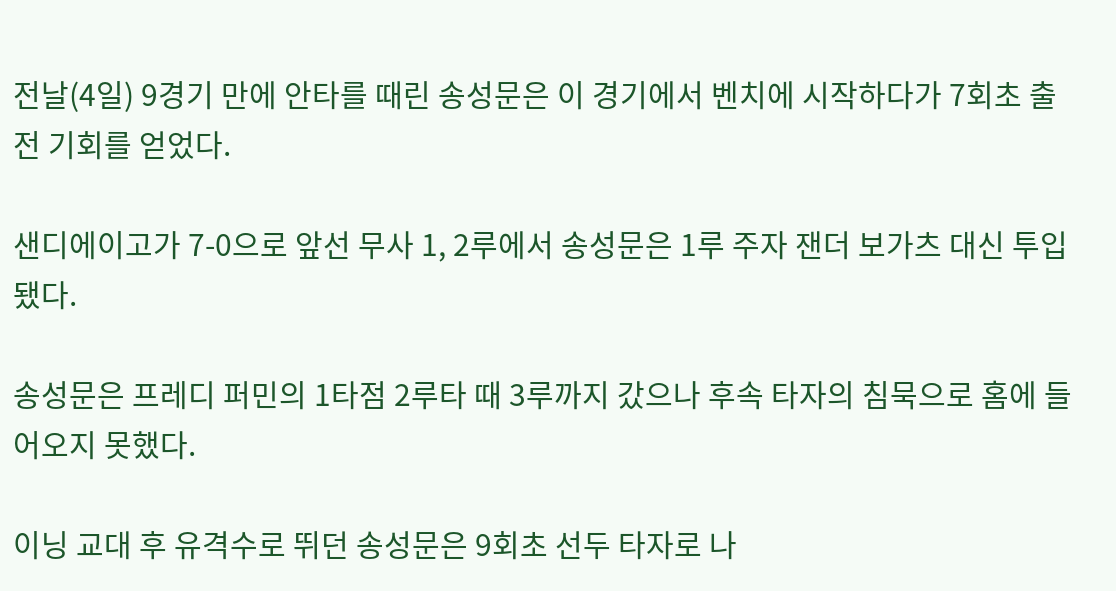전날(4일) 9경기 만에 안타를 때린 송성문은 이 경기에서 벤치에 시작하다가 7회초 출전 기회를 얻었다.

샌디에이고가 7-0으로 앞선 무사 1, 2루에서 송성문은 1루 주자 잰더 보가츠 대신 투입됐다.

송성문은 프레디 퍼민의 1타점 2루타 때 3루까지 갔으나 후속 타자의 침묵으로 홈에 들어오지 못했다.

이닝 교대 후 유격수로 뛰던 송성문은 9회초 선두 타자로 나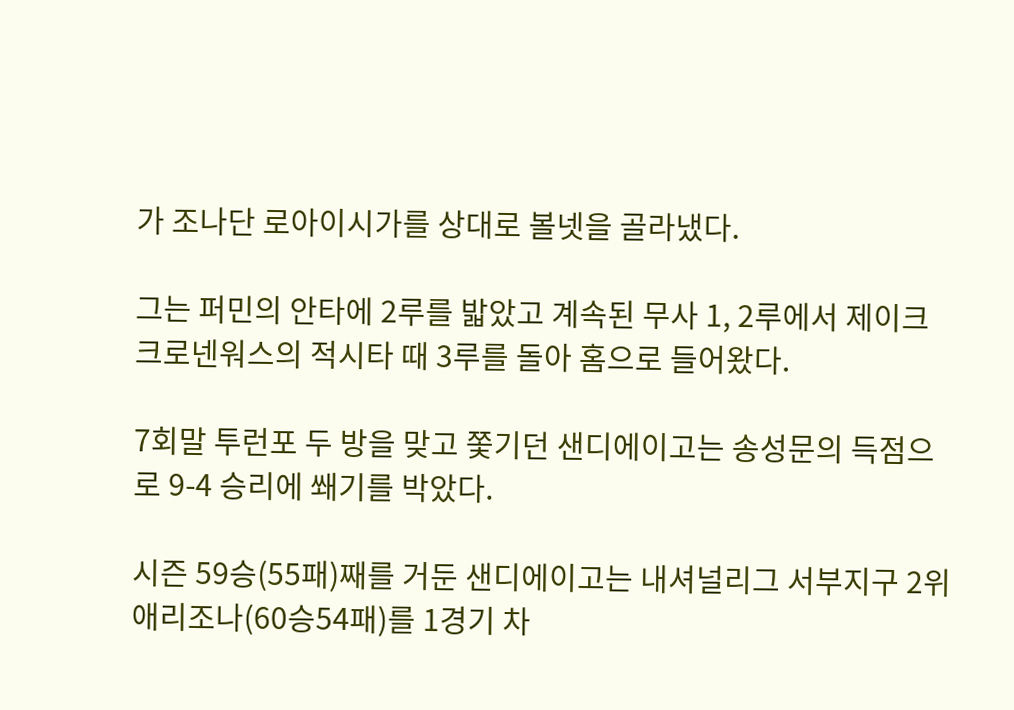가 조나단 로아이시가를 상대로 볼넷을 골라냈다.

그는 퍼민의 안타에 2루를 밟았고 계속된 무사 1, 2루에서 제이크 크로넨워스의 적시타 때 3루를 돌아 홈으로 들어왔다.

7회말 투런포 두 방을 맞고 쫓기던 샌디에이고는 송성문의 득점으로 9-4 승리에 쐐기를 박았다.

시즌 59승(55패)째를 거둔 샌디에이고는 내셔널리그 서부지구 2위 애리조나(60승54패)를 1경기 차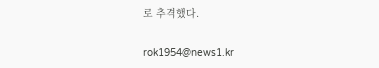로 추격했다.

rok1954@news1.kr